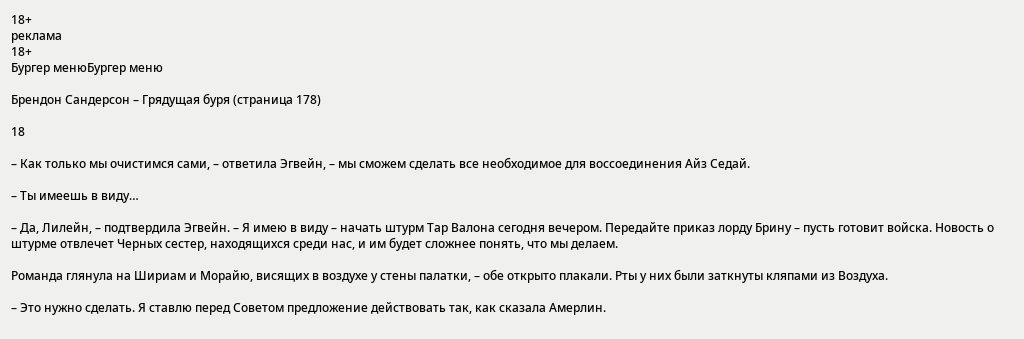18+
реклама
18+
Бургер менюБургер меню

Брендон Сандерсон – Грядущая буря (страница 178)

18

– Как только мы очистимся сами, – ответила Эгвейн, – мы сможем сделать все необходимое для воссоединения Айз Седай.

– Ты имеешь в виду…

– Да, Лилейн, – подтвердила Эгвейн. – Я имею в виду – начать штурм Тар Валона сегодня вечером. Передайте приказ лорду Брину – пусть готовит войска. Новость о штурме отвлечет Черных сестер, находящихся среди нас, и им будет сложнее понять, что мы делаем.

Романда глянула на Шириам и Морайю, висящих в воздухе у стены палатки, – обе открыто плакали. Рты у них были заткнуты кляпами из Воздуха.

– Это нужно сделать. Я ставлю перед Советом предложение действовать так, как сказала Амерлин.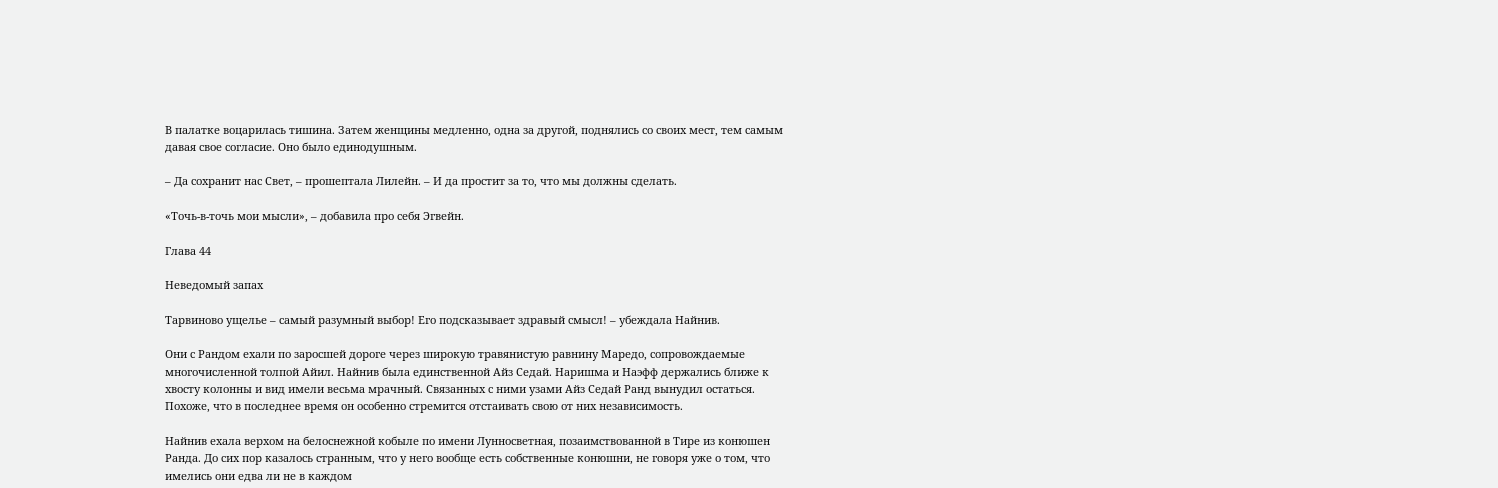В палатке воцарилась тишина. Затем женщины медленно, одна за другой, поднялись со своих мест, тем самым давая свое согласие. Оно было единодушным.

– Да сохранит нас Свет, – прошептала Лилейн. – И да простит за то, что мы должны сделать.

«Точь-в-точь мои мысли», – добавила про себя Эгвейн.

Глава 44

Неведомый запах

Тарвиново ущелье – самый разумный выбор! Его подсказывает здравый смысл! – убеждала Найнив.

Они с Рандом ехали по заросшей дороге через широкую травянистую равнину Маредо, сопровождаемые многочисленной толпой Айил. Найнив была единственной Айз Седай. Наришма и Наэфф держались ближе к хвосту колонны и вид имели весьма мрачный. Связанных с ними узами Айз Седай Ранд вынудил остаться. Похоже, что в последнее время он особенно стремится отстаивать свою от них независимость.

Найнив ехала верхом на белоснежной кобыле по имени Лунносветная, позаимствованной в Тире из конюшен Ранда. До сих пор казалось странным, что у него вообще есть собственные конюшни, не говоря уже о том, что имелись они едва ли не в каждом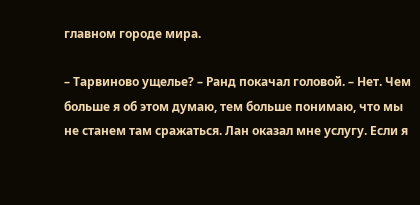главном городе мира.

– Тарвиново ущелье? – Ранд покачал головой. – Нет. Чем больше я об этом думаю, тем больше понимаю, что мы не станем там сражаться. Лан оказал мне услугу. Если я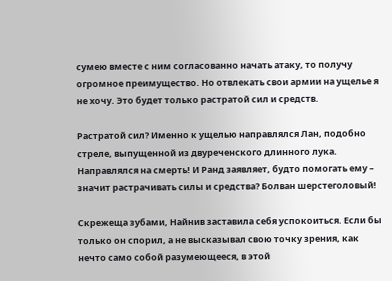сумею вместе с ним согласованно начать атаку, то получу огромное преимущество. Но отвлекать свои армии на ущелье я не хочу. Это будет только растратой сил и средств.

Растратой сил? Именно к ущелью направлялся Лан, подобно стреле, выпущенной из двуреченского длинного лука. Направлялся на смерть! И Ранд заявляет, будто помогать ему – значит растрачивать силы и средства? Болван шерстеголовый!

Скрежеща зубами, Найнив заставила себя успокоиться. Если бы только он спорил, а не высказывал свою точку зрения, как нечто само собой разумеющееся, в этой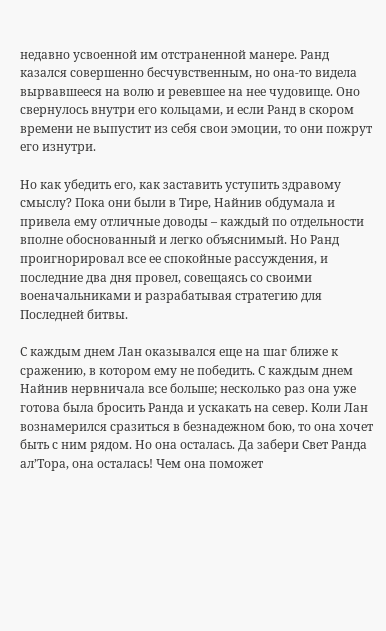недавно усвоенной им отстраненной манере. Ранд казался совершенно бесчувственным, но она-то видела вырвавшееся на волю и ревевшее на нее чудовище. Оно свернулось внутри его кольцами, и если Ранд в скором времени не выпустит из себя свои эмоции, то они пожрут его изнутри.

Но как убедить его, как заставить уступить здравому смыслу? Пока они были в Тире, Найнив обдумала и привела ему отличные доводы – каждый по отдельности вполне обоснованный и легко объяснимый. Но Ранд проигнорировал все ее спокойные рассуждения, и последние два дня провел, совещаясь со своими военачальниками и разрабатывая стратегию для Последней битвы.

С каждым днем Лан оказывался еще на шаг ближе к сражению, в котором ему не победить. С каждым днем Найнив нервничала все больше; несколько раз она уже готова была бросить Ранда и ускакать на север. Коли Лан вознамерился сразиться в безнадежном бою, то она хочет быть с ним рядом. Но она осталась. Да забери Свет Ранда ал’Тора, она осталась! Чем она поможет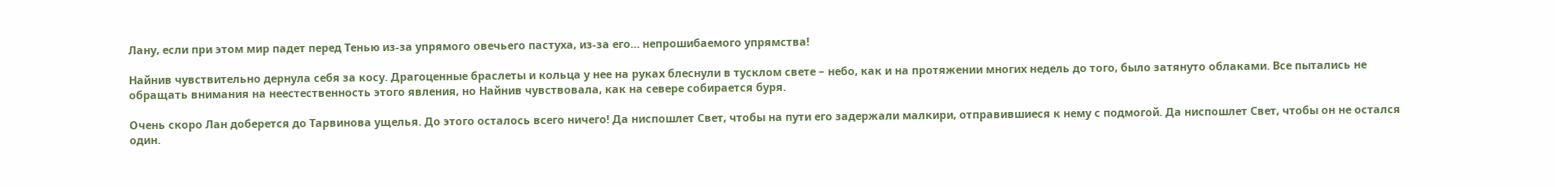Лану, если при этом мир падет перед Тенью из-за упрямого овечьего пастуха, из-за его… непрошибаемого упрямства!

Найнив чувствительно дернула себя за косу. Драгоценные браслеты и кольца у нее на руках блеснули в тусклом свете – небо, как и на протяжении многих недель до того, было затянуто облаками. Все пытались не обращать внимания на неестественность этого явления, но Найнив чувствовала, как на севере собирается буря.

Очень скоро Лан доберется до Тарвинова ущелья. До этого осталось всего ничего! Да ниспошлет Свет, чтобы на пути его задержали малкири, отправившиеся к нему с подмогой. Да ниспошлет Свет, чтобы он не остался один.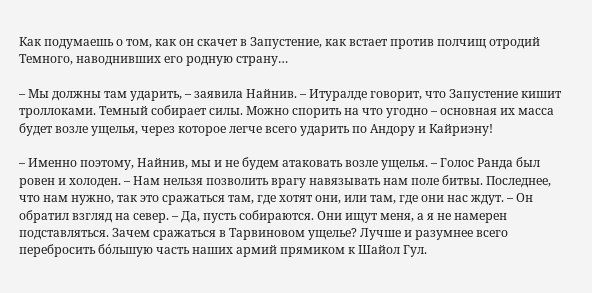Как подумаешь о том, как он скачет в Запустение, как встает против полчищ отродий Темного, наводнивших его родную страну…

– Мы должны там ударить, – заявила Найнив. – Итуралде говорит, что Запустение кишит троллоками. Темный собирает силы. Можно спорить на что угодно – основная их масса будет возле ущелья, через которое легче всего ударить по Андору и Кайриэну!

– Именно поэтому, Найнив, мы и не будем атаковать возле ущелья. – Голос Ранда был ровен и холоден. – Нам нельзя позволить врагу навязывать нам поле битвы. Последнее, что нам нужно, так это сражаться там, где хотят они, или там, где они нас ждут. – Он обратил взгляд на север. – Да, пусть собираются. Они ищут меня, а я не намерен подставляться. Зачем сражаться в Тарвиновом ущелье? Лучше и разумнее всего перебросить бóльшую часть наших армий прямиком к Шайол Гул.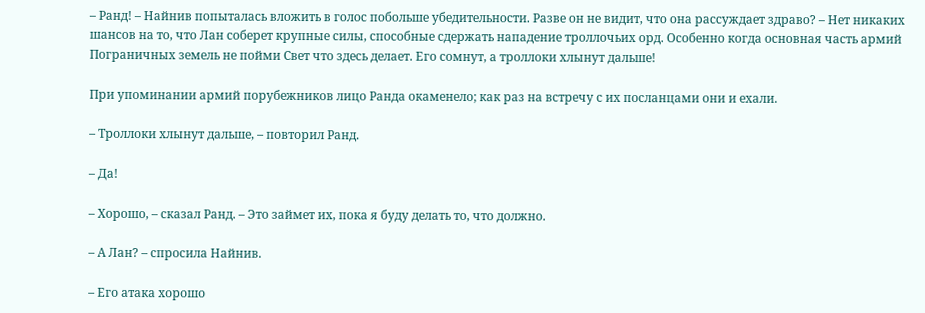– Ранд! – Найнив попыталась вложить в голос побольше убедительности. Разве он не видит, что она рассуждает здраво? – Нет никаких шансов на то, что Лан соберет крупные силы, способные сдержать нападение троллочьих орд. Особенно когда основная часть армий Пограничных земель не пойми Свет что здесь делает. Его сомнут, а троллоки хлынут дальше!

При упоминании армий порубежников лицо Ранда окаменело; как раз на встречу с их посланцами они и ехали.

– Троллоки хлынут дальше, – повторил Ранд.

– Да!

– Хорошо, – сказал Ранд. – Это займет их, пока я буду делать то, что должно.

– А Лан? – спросила Найнив.

– Его атака хорошо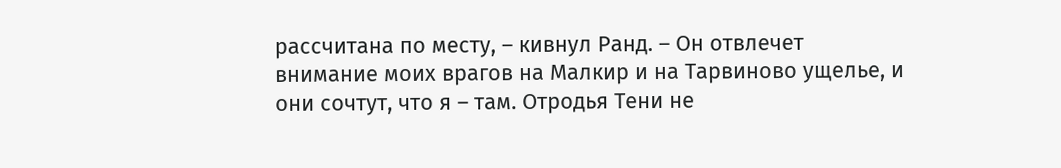рассчитана по месту, – кивнул Ранд. – Он отвлечет внимание моих врагов на Малкир и на Тарвиново ущелье, и они сочтут, что я – там. Отродья Тени не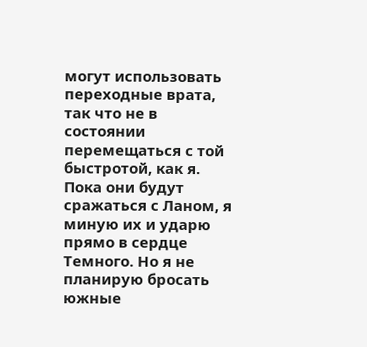могут использовать переходные врата, так что не в состоянии перемещаться с той быстротой, как я. Пока они будут сражаться с Ланом, я миную их и ударю прямо в сердце Темного. Но я не планирую бросать южные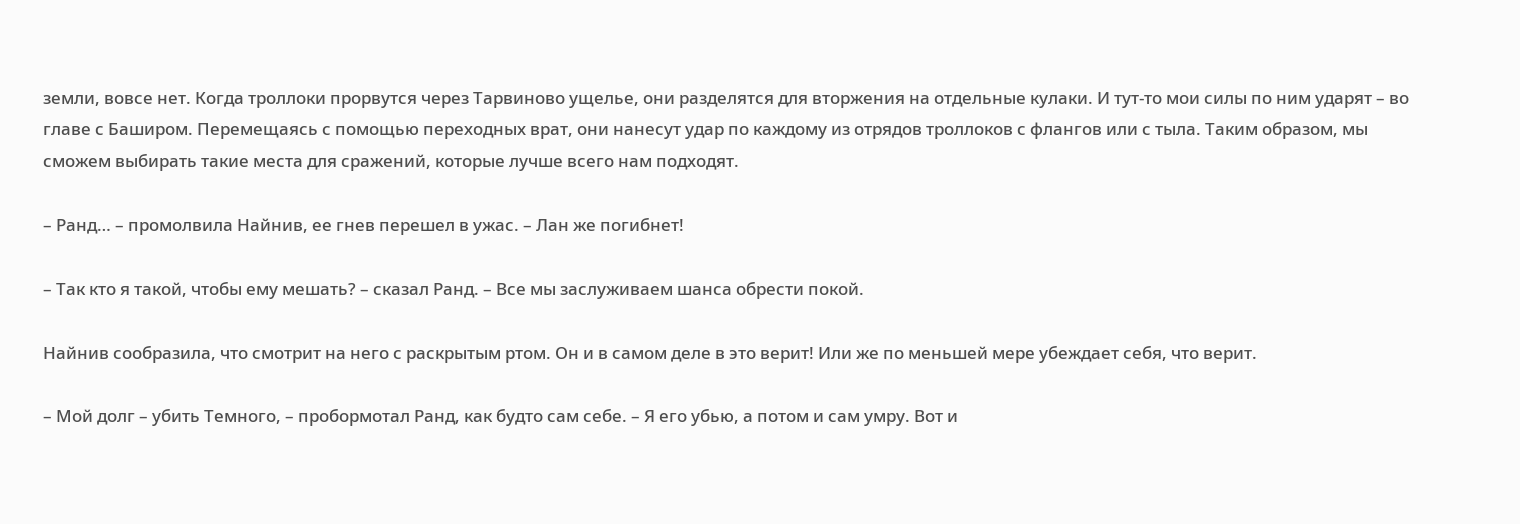земли, вовсе нет. Когда троллоки прорвутся через Тарвиново ущелье, они разделятся для вторжения на отдельные кулаки. И тут-то мои силы по ним ударят – во главе с Баширом. Перемещаясь с помощью переходных врат, они нанесут удар по каждому из отрядов троллоков с флангов или с тыла. Таким образом, мы сможем выбирать такие места для сражений, которые лучше всего нам подходят.

– Ранд… – промолвила Найнив, ее гнев перешел в ужас. – Лан же погибнет!

– Так кто я такой, чтобы ему мешать? – сказал Ранд. – Все мы заслуживаем шанса обрести покой.

Найнив сообразила, что смотрит на него с раскрытым ртом. Он и в самом деле в это верит! Или же по меньшей мере убеждает себя, что верит.

– Мой долг – убить Темного, – пробормотал Ранд, как будто сам себе. – Я его убью, а потом и сам умру. Вот и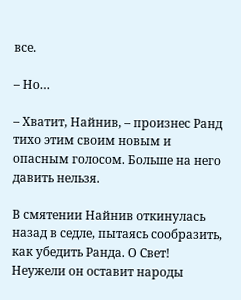все.

– Но…

– Хватит, Найнив, – произнес Ранд тихо этим своим новым и опасным голосом. Больше на него давить нельзя.

В смятении Найнив откинулась назад в седле, пытаясь сообразить, как убедить Ранда. О Свет! Неужели он оставит народы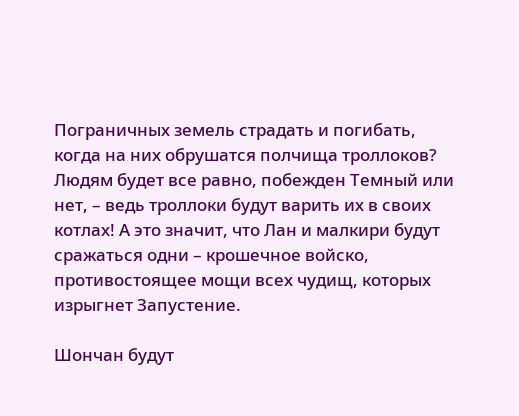Пограничных земель страдать и погибать, когда на них обрушатся полчища троллоков? Людям будет все равно, побежден Темный или нет, – ведь троллоки будут варить их в своих котлах! А это значит, что Лан и малкири будут сражаться одни – крошечное войско, противостоящее мощи всех чудищ, которых изрыгнет Запустение.

Шончан будут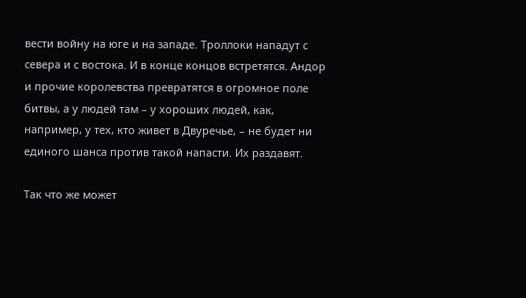вести войну на юге и на западе. Троллоки нападут с севера и с востока. И в конце концов встретятся. Андор и прочие королевства превратятся в огромное поле битвы, а у людей там – у хороших людей, как, например, у тех, кто живет в Двуречье, – не будет ни единого шанса против такой напасти. Их раздавят.

Так что же может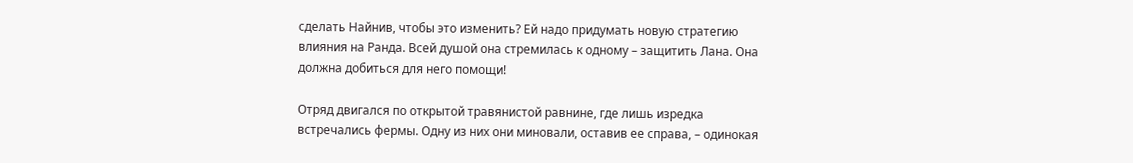сделать Найнив, чтобы это изменить? Ей надо придумать новую стратегию влияния на Ранда. Всей душой она стремилась к одному – защитить Лана. Она должна добиться для него помощи!

Отряд двигался по открытой травянистой равнине, где лишь изредка встречались фермы. Одну из них они миновали, оставив ее справа, – одинокая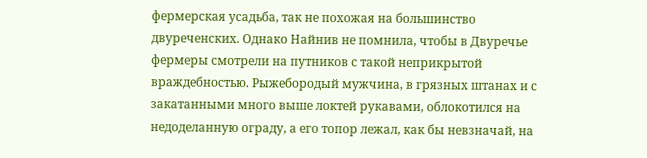фермерская усадьба, так не похожая на большинство двуреченских. Однако Найнив не помнила, чтобы в Двуречье фермеры смотрели на путников с такой неприкрытой враждебностью. Рыжебородый мужчина, в грязных штанах и с закатанными много выше локтей рукавами, облокотился на недоделанную ограду, а его топор лежал, как бы невзначай, на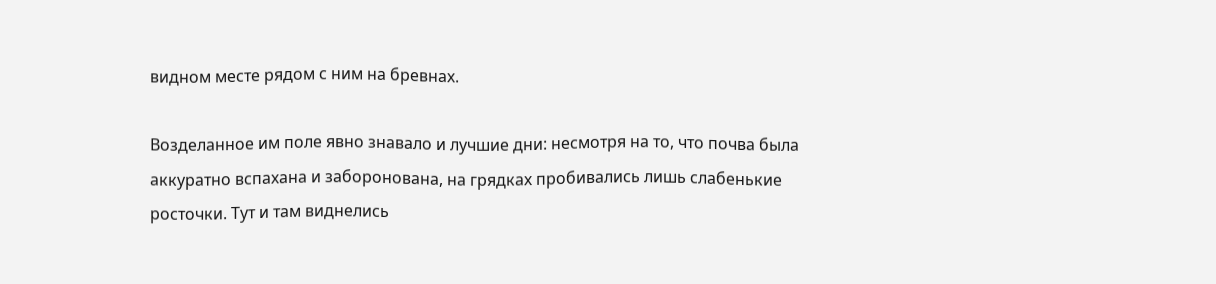видном месте рядом с ним на бревнах.

Возделанное им поле явно знавало и лучшие дни: несмотря на то, что почва была аккуратно вспахана и заборонована, на грядках пробивались лишь слабенькие росточки. Тут и там виднелись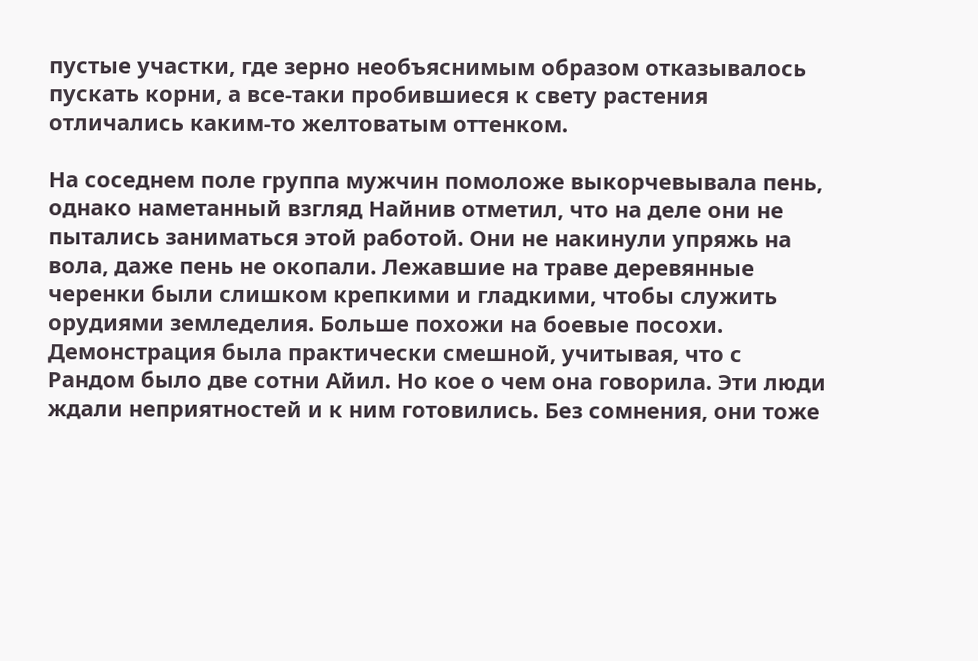пустые участки, где зерно необъяснимым образом отказывалось пускать корни, а все-таки пробившиеся к свету растения отличались каким-то желтоватым оттенком.

На соседнем поле группа мужчин помоложе выкорчевывала пень, однако наметанный взгляд Найнив отметил, что на деле они не пытались заниматься этой работой. Они не накинули упряжь на вола, даже пень не окопали. Лежавшие на траве деревянные черенки были слишком крепкими и гладкими, чтобы служить орудиями земледелия. Больше похожи на боевые посохи. Демонстрация была практически смешной, учитывая, что с Рандом было две сотни Айил. Но кое о чем она говорила. Эти люди ждали неприятностей и к ним готовились. Без сомнения, они тоже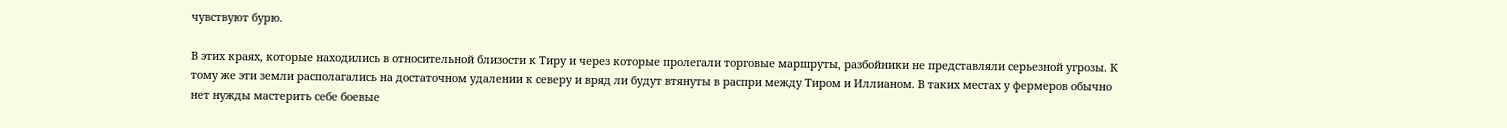чувствуют бурю.

В этих краях, которые находились в относительной близости к Тиру и через которые пролегали торговые маршруты, разбойники не представляли серьезной угрозы. К тому же эти земли располагались на достаточном удалении к северу и вряд ли будут втянуты в распри между Тиром и Иллианом. В таких местах у фермеров обычно нет нужды мастерить себе боевые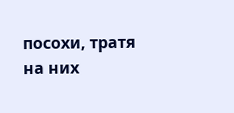посохи, тратя на них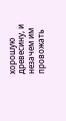хорошую древесину, и незачем им провожать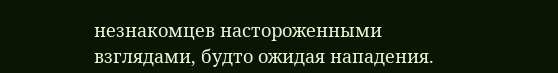незнакомцев настороженными взглядами, будто ожидая нападения.